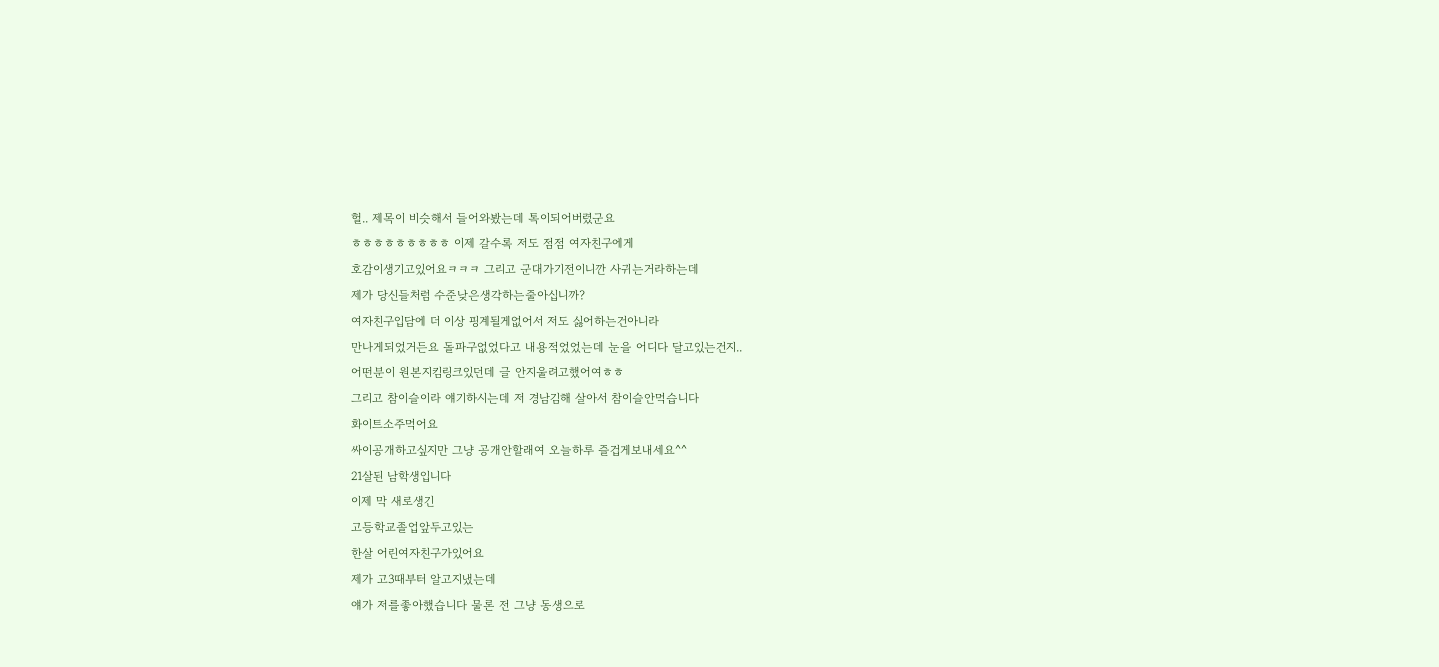헐.. 제목이 비슷해서 들어와봤는데 톡이되어버렸군요
ㅎㅎㅎㅎㅎㅎㅎㅎㅎ 이제 갈수록 저도 점점 여자친구에게
호감이생기고있어요ㅋㅋㅋ 그리고 군대가기전이니깐 사귀는거라하는데
제가 당신들처럼 수준낮은생각하는줄아십니까?
여자친구입담에 더 이상 핑계될게없어서 저도 싫어하는건아니라
만나게되었거든요 돌파구없었다고 내용적었었는데 눈을 어디다 달고있는건지..
어떤분이 원본지킴링크있던데 글 안지울려고했어여ㅎㅎ
그리고 참이슬이라 얘기하시는데 저 경남김해 살아서 참이슬안먹습니다
화이트소주먹어요
싸이공개하고싶지만 그냥 공개안할래여 오늘하루 즐겁게보내세요^^
21살된 남학생입니다
이제 막 새로생긴
고등학교졸업앞두고있는
한살 어린여자친구가있어요
제가 고3때부터 알고지냈는데
얘가 저를좋아했습니다 물론 전 그냥 동생으로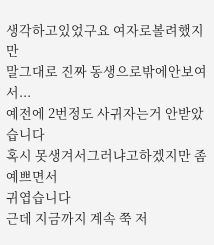생각하고있었구요 여자로볼려했지만
말그대로 진짜 동생으로밖에안보여서...
예전에 2번정도 사귀자는거 안받았습니다
혹시 못생겨서그러냐고하겠지만 좀 예쁘면서
귀엽습니다
근데 지금까지 계속 쭉 저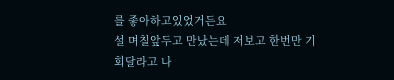를 좋아하고있었거든요
설 며칠앞두고 만났는데 저보고 한번만 기회달라고 나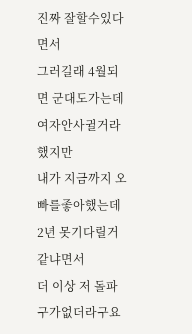진짜 잘할수있다면서
그러길래 4월되면 군대도가는데 여자안사귈거라했지만
내가 지금까지 오빠를좋아했는데 2년 못기다릴거같냐면서
더 이상 저 돌파구가없더라구요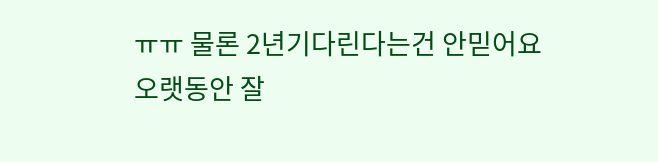ㅠㅠ 물론 2년기다린다는건 안믿어요
오랫동안 잘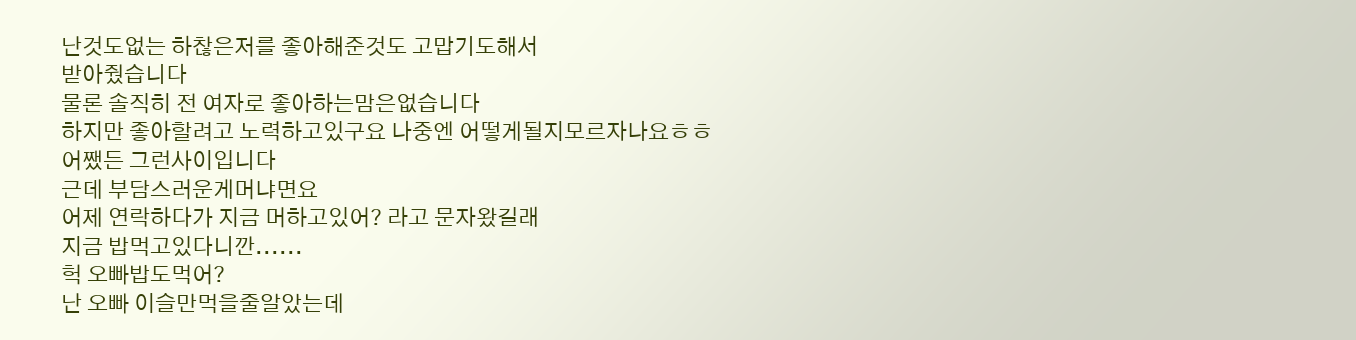난것도없는 하찮은저를 좋아해준것도 고맙기도해서
받아줬습니다
물론 솔직히 전 여자로 좋아하는맘은없습니다
하지만 좋아할려고 노력하고있구요 나중엔 어떻게될지모르자나요ㅎㅎ
어쨌든 그런사이입니다
근데 부담스러운게머냐면요
어제 연락하다가 지금 머하고있어? 라고 문자왔길래
지금 밥먹고있다니깐......
헉 오빠밥도먹어?
난 오빠 이슬만먹을줄알았는데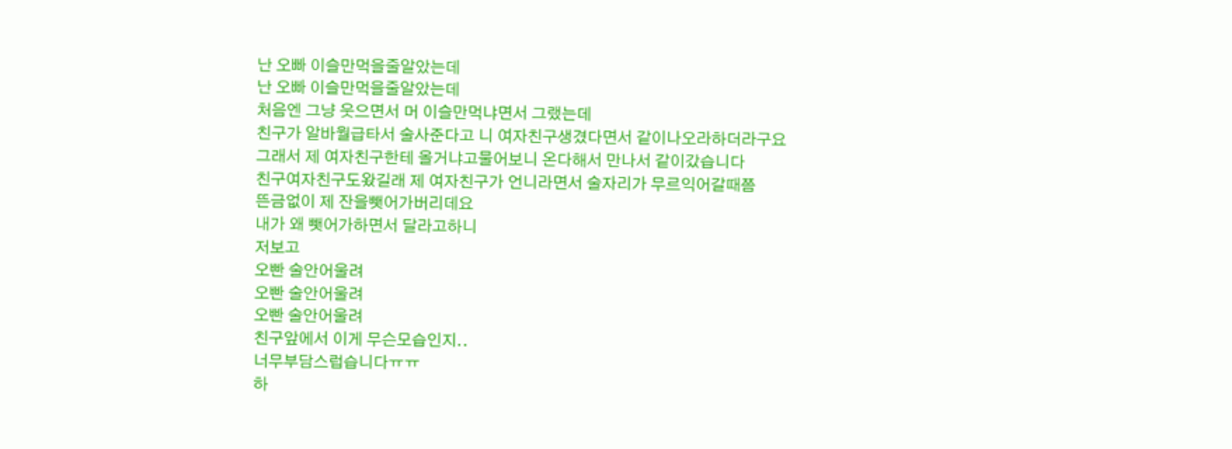난 오빠 이슬만먹을줄알았는데
난 오빠 이슬만먹을줄알았는데
처음엔 그냥 웃으면서 머 이슬만먹냐면서 그랬는데
친구가 알바월급타서 술사준다고 니 여자친구생겼다면서 같이나오라하더라구요
그래서 제 여자친구한테 올거냐고물어보니 온다해서 만나서 같이갔습니다
친구여자친구도왔길래 제 여자친구가 언니라면서 술자리가 무르익어갈때쯤
뜬금없이 제 잔을뺏어가버리데요
내가 왜 뺏어가하면서 달라고하니
저보고
오빤 술안어울려
오빤 술안어울려
오빤 술안어울려
친구앞에서 이게 무슨모습인지..
너무부담스럽습니다ㅠㅠ
하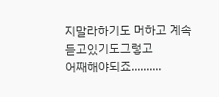지말라하기도 머하고 계속듣고있기도그렇고
어째해야되죠..........